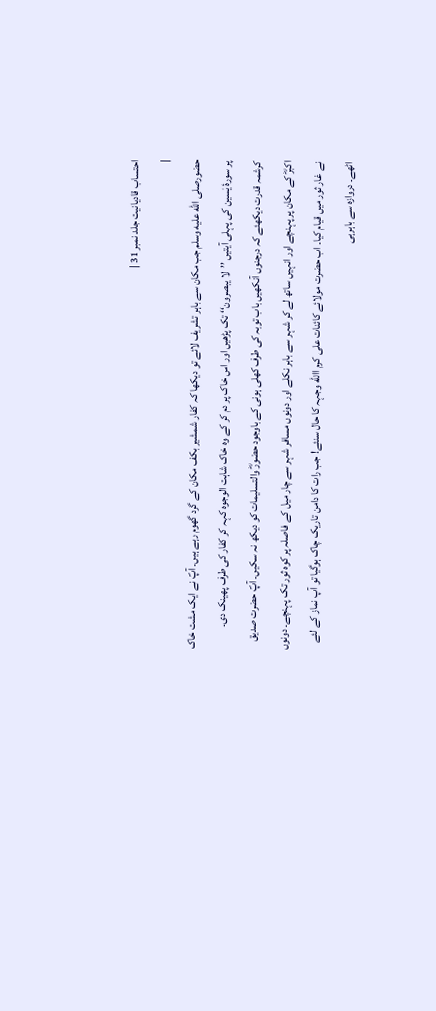احتساب قادیانیت جلد نمبر 31 |
|
حضورصلى الله عليه وسلم جب مکان سے باہر تشریف لائے تو دیکھا کہ کفار شمشیر بکف مکان کے گرد گھوم رہے ہیں۔ آپؐ نے ایک مشت خاک پر سورۂ یٰسین کی پہلی آیتیں ’’لا یبصرون‘‘ تک پڑھیں اور اس خاک پر دم کر کے وہ خاک شاہت الوجوہ کہہ کر کفار کی طرف پھینک دی۔ کرشمہ قدرت دیکھئے کہ درجنوں آنکھیں باب توبہ کی طرف کھلی ہونی کے باوجود حضورؓ والتسلیمات کو دیکھ نہ سکیں۔ آپؐ حضرت صدیق اکبرؓ کے مکان پر پہنچے اور انہیں ساتھ لے کر شہر سے باہر نکلے اور دونوں مسافر شہر سے چار میل کے فاصلہ پر کوہ ثور تک پہنچے۔ دونوں نے غار ثور میں قیام کیا۔ اب حضرت مولائے کائنات علی کرم االله وجہہ کا حال سنئے! جب رات کا دامن تاریک چاک ہوگیا تو آپ نماز کے لئے اٹھے۔ دروازہ سے باہرہی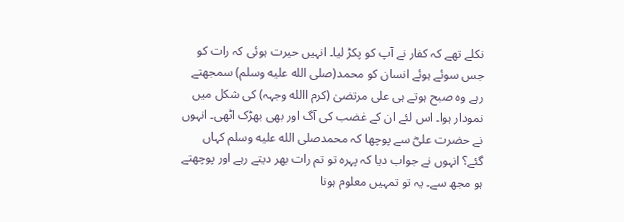نکلے تھے کہ کفار نے آپ کو پکڑ لیا۔ انہیں حیرت ہوئی کہ رات کو جس سوئے ہوئے انسان کو محمد(صلى الله عليه وسلم) سمجھتے رہے وہ صبح ہوتے ہی علی مرتضیٰ (کرم االله وجہہ) کی شکل میں نمودار ہوا۔ اس لئے ان کے غضب کی آگ اور بھی بھڑک اٹھی۔ انہوں نے حضرت علیؓ سے پوچھا کہ محمدصلى الله عليه وسلم کہاں گئے؟ انہوں نے جواب دیا کہ پہرہ تو تم رات بھر دیتے رہے اور پوچھتے ہو مجھ سے۔ یہ تو تمہیں معلوم ہونا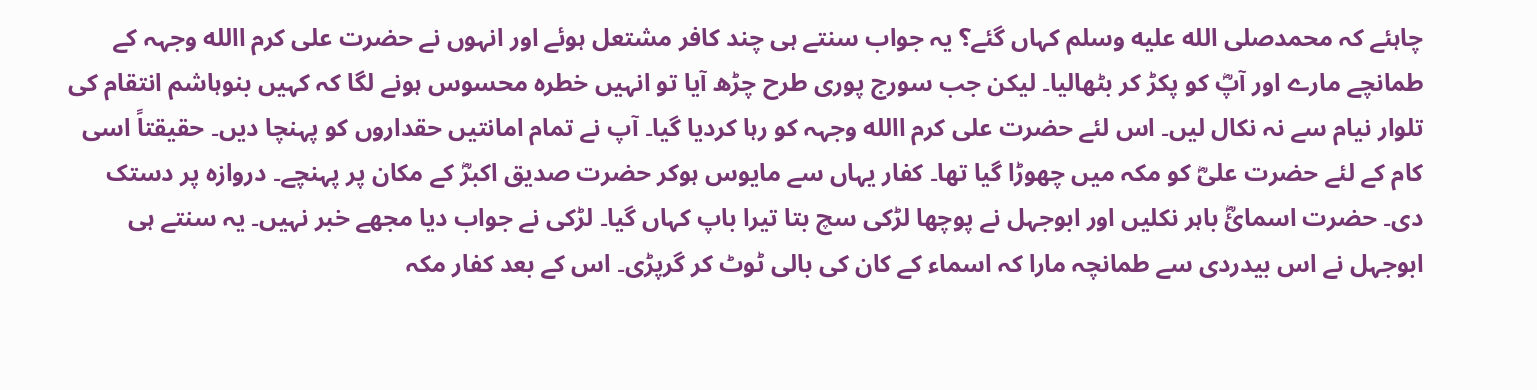چاہئے کہ محمدصلى الله عليه وسلم کہاں گئے؟ یہ جواب سنتے ہی چند کافر مشتعل ہوئے اور انہوں نے حضرت علی کرم االله وجہہ کے طمانچے مارے اور آپؓ کو پکڑ کر بٹھالیا۔ لیکن جب سورج پوری طرح چڑھ آیا تو انہیں خطرہ محسوس ہونے لگا کہ کہیں بنوہاشم انتقام کی تلوار نیام سے نہ نکال لیں۔ اس لئے حضرت علی کرم االله وجہہ کو رہا کردیا گیا۔ آپ نے تمام امانتیں حقداروں کو پہنچا دیں۔ حقیقتاً اسی کام کے لئے حضرت علیؓ کو مکہ میں چھوڑا گیا تھا۔ کفار یہاں سے مایوس ہوکر حضرت صدیق اکبرؓ کے مکان پر پہنچے۔ دروازہ پر دستک دی۔ حضرت اسمائؓ باہر نکلیں اور ابوجہل نے پوچھا لڑکی سچ بتا تیرا باپ کہاں گیا۔ لڑکی نے جواب دیا مجھے خبر نہیں۔ یہ سنتے ہی ابوجہل نے اس بیدردی سے طمانچہ مارا کہ اسماء کے کان کی بالی ٹوٹ کر گرپڑی۔ اس کے بعد کفار مکہ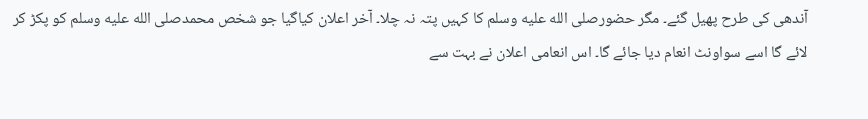آندھی کی طرح پھیل گئے۔ مگر حضورصلى الله عليه وسلم کا کہیں پتہ نہ چلا۔ آخر اعلان کیاگیا جو شخص محمدصلى الله عليه وسلم کو پکڑ کر لائے گا اسے سواونٹ انعام دیا جائے گا۔ اس انعامی اعلان نے بہت سے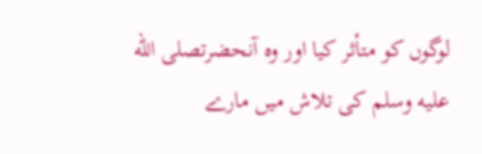لوگوں کو متأثر کیا اور وہ آنحضرتصلى الله عليه وسلم کی تلاش میں مارے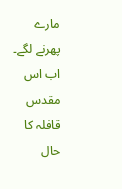مارے پھرنے لگے۔ اب اس مقدس قافلہ کا حال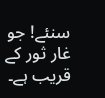سنئے! جو غار ثور کے قریب ہے۔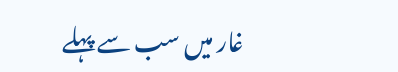غار میں سب سے پہلے